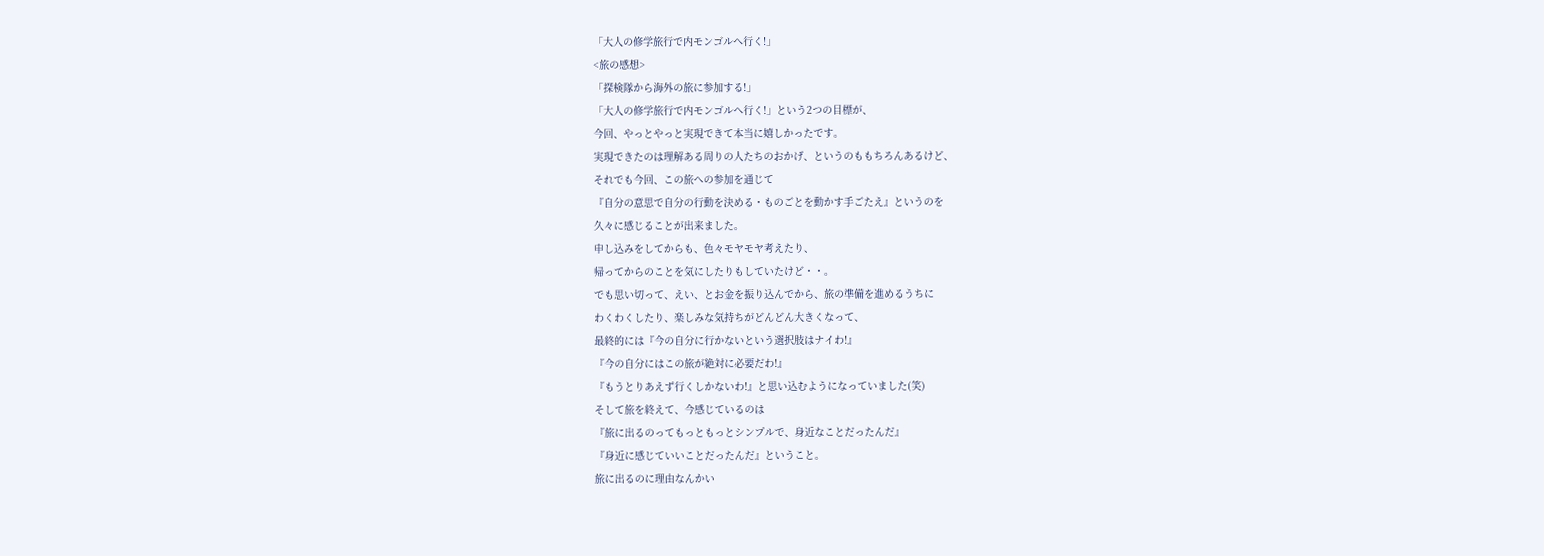「大人の修学旅行で内モンゴルへ行く!」
<旅の感想>
「探検隊から海外の旅に参加する!」
「大人の修学旅行で内モンゴルへ行く!」という2つの目標が、
今回、やっとやっと実現できて本当に嬉しかったです。
実現できたのは理解ある周りの人たちのおかげ、というのももちろんあるけど、
それでも今回、この旅への参加を通じて
『自分の意思で自分の行動を決める・ものごとを動かす手ごたえ』というのを
久々に感じることが出来ました。
申し込みをしてからも、色々モヤモヤ考えたり、
帰ってからのことを気にしたりもしていたけど・・。
でも思い切って、えい、とお金を振り込んでから、旅の準備を進めるうちに
わくわくしたり、楽しみな気持ちがどんどん大きくなって、
最終的には『今の自分に行かないという選択肢はナイわ!』
『今の自分にはこの旅が絶対に必要だわ!』
『もうとりあえず行くしかないわ!』と思い込むようになっていました(笑)
そして旅を終えて、今感じているのは
『旅に出るのってもっともっとシンプルで、身近なことだったんだ』
『身近に感じていいことだったんだ』ということ。
旅に出るのに理由なんかい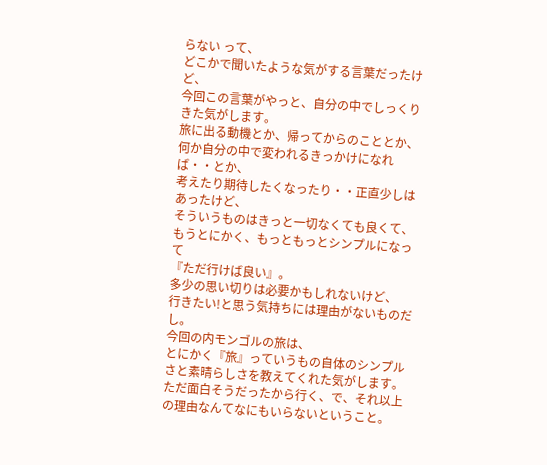らない って、
どこかで聞いたような気がする言葉だったけど、
今回この言葉がやっと、自分の中でしっくりきた気がします。
旅に出る動機とか、帰ってからのこととか、
何か自分の中で変われるきっかけになれば・・とか、
考えたり期待したくなったり・・正直少しはあったけど、
そういうものはきっと一切なくても良くて、
もうとにかく、もっともっとシンプルになって
『ただ行けば良い』。
多少の思い切りは必要かもしれないけど、
行きたい!と思う気持ちには理由がないものだし。
今回の内モンゴルの旅は、
とにかく『旅』っていうもの自体のシンプルさと素晴らしさを教えてくれた気がします。
ただ面白そうだったから行く、で、それ以上の理由なんてなにもいらないということ。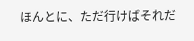ほんとに、ただ行けばそれだ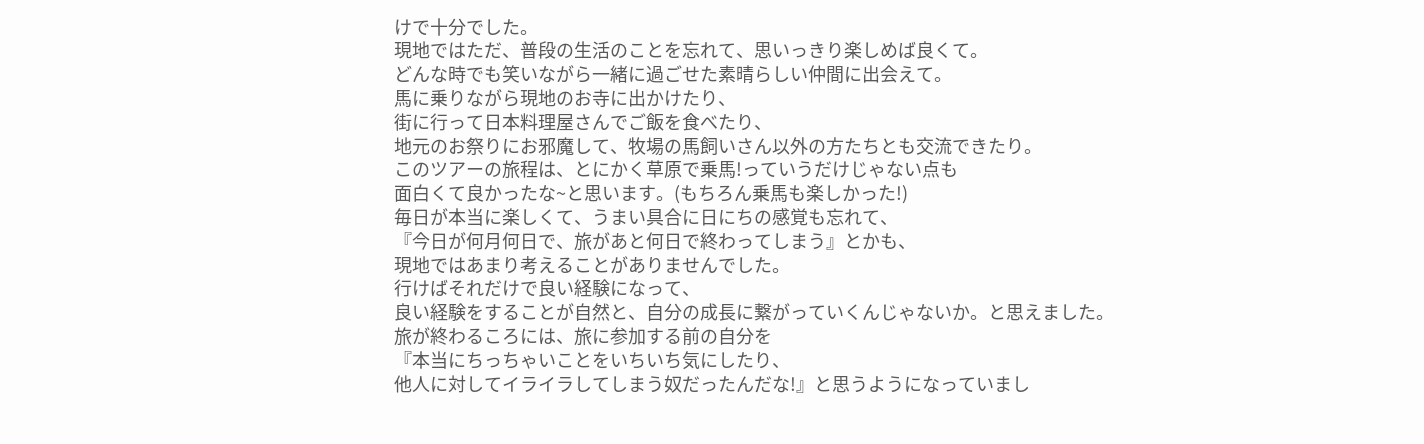けで十分でした。
現地ではただ、普段の生活のことを忘れて、思いっきり楽しめば良くて。
どんな時でも笑いながら一緒に過ごせた素晴らしい仲間に出会えて。
馬に乗りながら現地のお寺に出かけたり、
街に行って日本料理屋さんでご飯を食べたり、
地元のお祭りにお邪魔して、牧場の馬飼いさん以外の方たちとも交流できたり。
このツアーの旅程は、とにかく草原で乗馬!っていうだけじゃない点も
面白くて良かったな~と思います。(もちろん乗馬も楽しかった!)
毎日が本当に楽しくて、うまい具合に日にちの感覚も忘れて、
『今日が何月何日で、旅があと何日で終わってしまう』とかも、
現地ではあまり考えることがありませんでした。
行けばそれだけで良い経験になって、
良い経験をすることが自然と、自分の成長に繋がっていくんじゃないか。と思えました。
旅が終わるころには、旅に参加する前の自分を
『本当にちっちゃいことをいちいち気にしたり、
他人に対してイライラしてしまう奴だったんだな!』と思うようになっていまし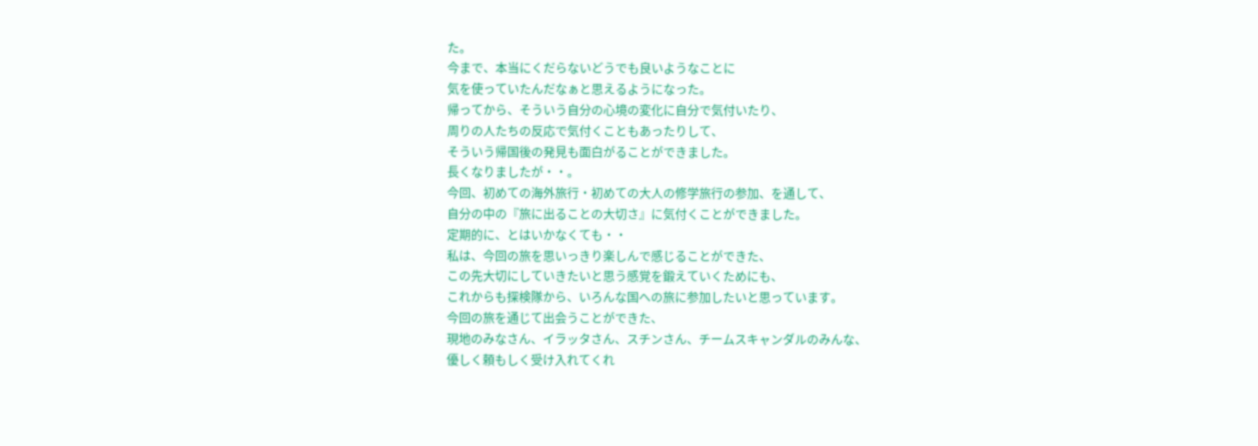た。
今まで、本当にくだらないどうでも良いようなことに
気を使っていたんだなぁと思えるようになった。
帰ってから、そういう自分の心境の変化に自分で気付いたり、
周りの人たちの反応で気付くこともあったりして、
そういう帰国後の発見も面白がることができました。
長くなりましたが・・。
今回、初めての海外旅行・初めての大人の修学旅行の参加、を通して、
自分の中の『旅に出ることの大切さ』に気付くことができました。
定期的に、とはいかなくても・・
私は、今回の旅を思いっきり楽しんで感じることができた、
この先大切にしていきたいと思う感覚を鍛えていくためにも、
これからも探検隊から、いろんな国への旅に参加したいと思っています。
今回の旅を通じて出会うことができた、
現地のみなさん、イラッタさん、スチンさん、チームスキャンダルのみんな、
優しく頼もしく受け入れてくれ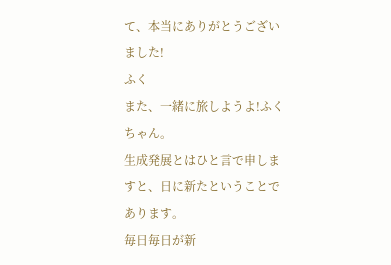て、本当にありがとうございました!
ふく
また、一緒に旅しようよ!ふくちゃん。
生成発展とはひと言で申しますと、日に新たということであります。
毎日毎日が新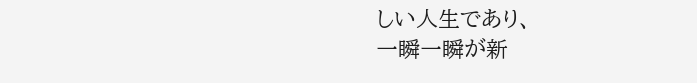しい人生であり、
一瞬一瞬が新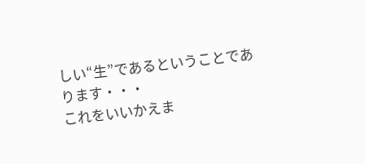しい“生”であるということであります・・・
これをいいかえま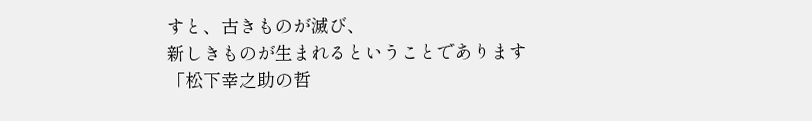すと、古きものが滅び、
新しきものが生まれるということであります
「松下幸之助の哲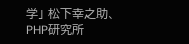学」 松下幸之助、PHP研究所